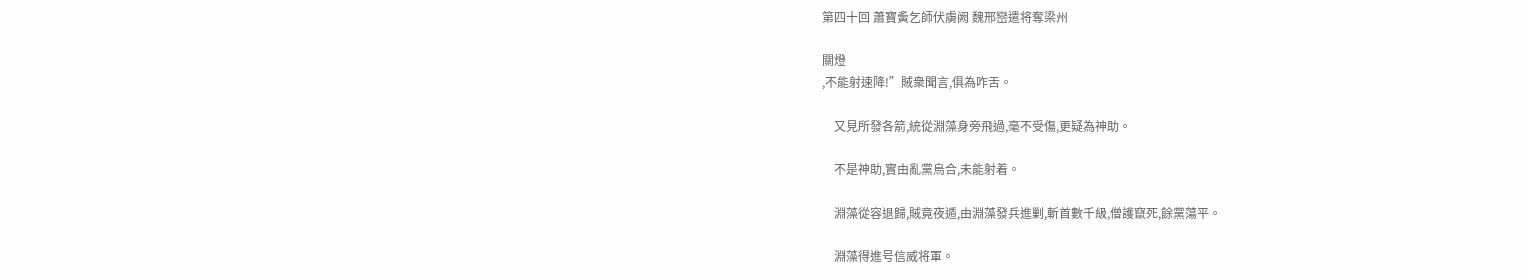第四十回 蕭寶夤乞師伏虜阙 魏邢巒遣将奪梁州

關燈
,不能射速降!”賊衆聞言,俱為咋舌。

    又見所發各箭,統從淵藻身旁飛過,毫不受傷,更疑為神助。

    不是神助,實由亂黨烏合,未能射着。

    淵藻從容退歸,賊竟夜遁,由淵藻發兵進剿,斬首數千級,僧護竄死,餘黨蕩平。

    淵藻得進号信威将軍。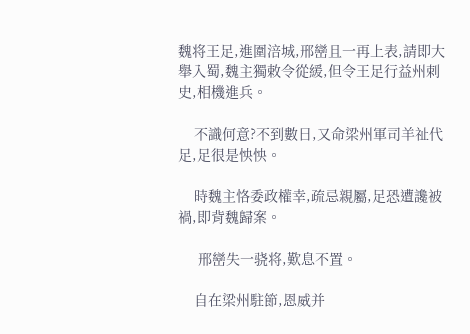魏将王足,進圍涪城,邢巒且一再上表,請即大舉入蜀,魏主獨敕令從緩,但令王足行益州刺史,相機進兵。

    不識何意?不到數日,又命梁州軍司羊祉代足,足很是怏怏。

    時魏主恪委政權幸,疏忌親屬,足恐遭讒被禍,即背魏歸案。

     邢巒失一骁将,歎息不置。

    自在梁州駐節,恩威并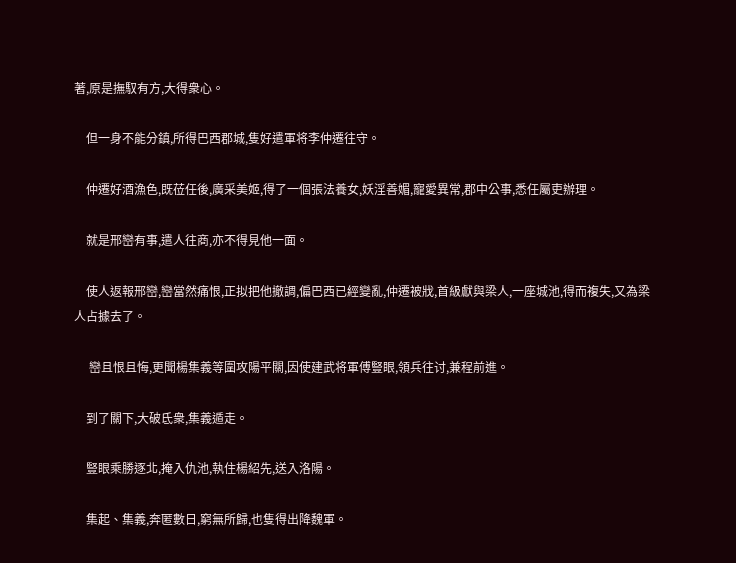著,原是撫馭有方,大得衆心。

    但一身不能分鎮,所得巴西郡城,隻好遣軍将李仲遷往守。

    仲遷好酒漁色,既莅任後,廣采美姬,得了一個張法養女,妖淫善媚,寵愛異常,郡中公事,悉任屬吏辦理。

    就是邢巒有事,遣人往商,亦不得見他一面。

    使人返報邢巒,巒當然痛恨,正拟把他撤調,偏巴西已經變亂,仲遷被戕,首級獻與梁人,一座城池,得而複失,又為梁人占據去了。

     巒且恨且悔,更聞楊集義等圍攻陽平關,因使建武将軍傅豎眼,領兵往讨,兼程前進。

    到了關下,大破氐衆,集義遁走。

    豎眼乘勝逐北,掩入仇池,執住楊紹先,送入洛陽。

    集起、集義,奔匿數日,窮無所歸,也隻得出降魏軍。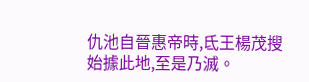仇池自晉惠帝時,氐王楊茂搜始據此地,至是乃滅。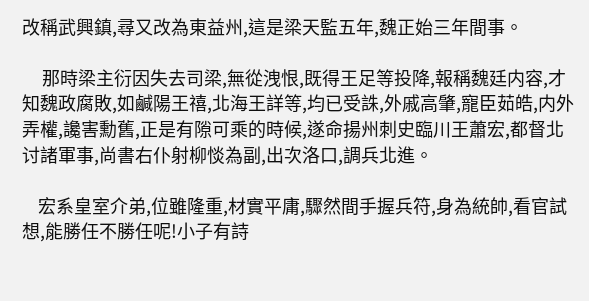改稱武興鎮,尋又改為東益州,這是梁天監五年,魏正始三年間事。

     那時梁主衍因失去司梁,無從洩恨,既得王足等投降,報稱魏廷内容,才知魏政腐敗,如鹹陽王禧,北海王詳等,均已受誅,外戚高肇,寵臣茹皓,内外弄權,讒害勳舊,正是有隙可乘的時候,遂命揚州刺史臨川王蕭宏,都督北讨諸軍事,尚書右仆射柳惔為副,出次洛口,調兵北進。

    宏系皇室介弟,位雖隆重,材實平庸,驟然間手握兵符,身為統帥,看官試想,能勝任不勝任呢!小子有詩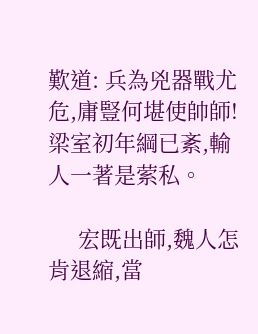歎道: 兵為兇器戰尤危,庸豎何堪使帥師! 梁室初年綱已紊,輸人一著是萦私。

     宏既出師,魏人怎肯退縮,當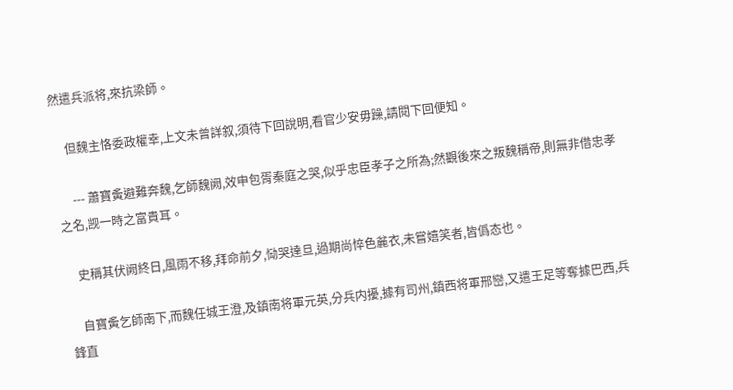然遣兵派将,來抗梁師。

    但魏主恪委政權幸,上文未曾詳叙,須待下回說明,看官少安毋躁,請閱下回便知。

     --- 蕭寶夤避難奔魏,乞師魏阙,效申包胥秦庭之哭,似乎忠臣孝子之所為;然觀後來之叛魏稱帝,則無非借忠孝之名,觊一時之富貴耳。

    史稱其伏阙終日,風雨不移,拜命前夕,恸哭達旦,過期尚悴色麄衣,未嘗嬉笑者,皆僞态也。

    自寶夤乞師南下,而魏任城王澄,及鎮南将軍元英,分兵内擾,據有司州,鎮西将軍邢巒,又遣王足等奪據巴西,兵鋒直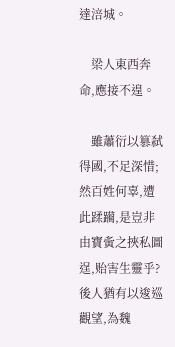達涪城。

    梁人東西奔命,應接不遑。

    雖蕭衍以篡弑得國,不足深惜;然百姓何辜,遭此蹂躏,是豈非由寶夤之挾私圖逞,贻害生靈乎?後人猶有以逡巡觀望,為魏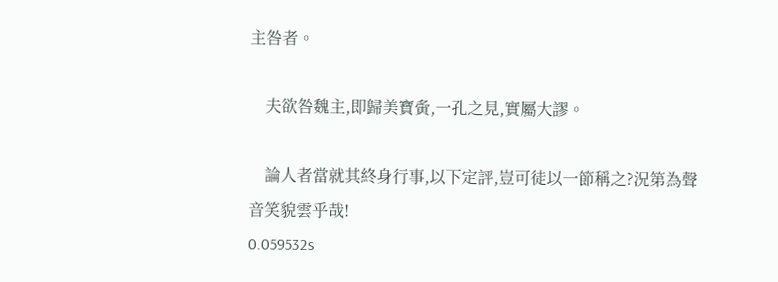主咎者。

    夫欲咎魏主,即歸美寶夤,一孔之見,實屬大謬。

    論人者當就其終身行事,以下定評,豈可徒以一節稱之?況第為聲音笑貌雲乎哉!
0.059532s